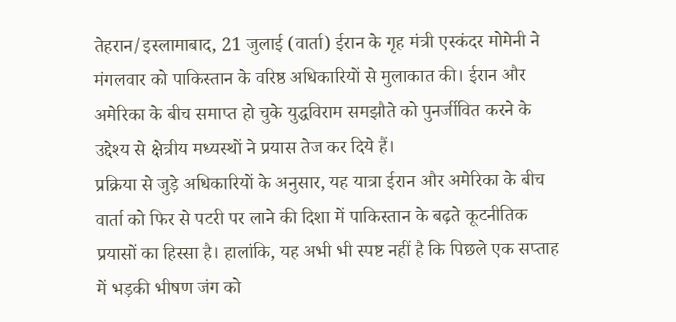तेहरान/इस्लामाबाद, 21 जुलाई (वार्ता) ईरान के गृह मंत्री एस्कंदर मोमेनी ने मंगलवार को पाकिस्तान के वरिष्ठ अधिकारियों से मुलाकात की। ईरान और अमेरिका के बीच समाप्त हो चुके युद्धविराम समझौते को पुनर्जीवित करने के उद्देश्य से क्षेत्रीय मध्यस्थों ने प्रयास तेज कर दिये हैं।
प्रक्रिया से जुड़े अधिकारियों के अनुसार, यह यात्रा ईरान और अमेरिका के बीच वार्ता को फिर से पटरी पर लाने की दिशा में पाकिस्तान के बढ़ते कूटनीतिक प्रयासों का हिस्सा है। हालांकि, यह अभी भी स्पष्ट नहीं है कि पिछले एक सप्ताह में भड़की भीषण जंग को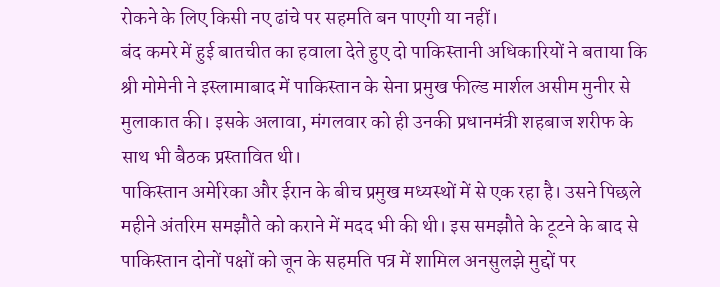रोकने के लिए किसी नए ढांचे पर सहमति बन पाएगी या नहीं।
बंद कमरे में हुई बातचीत का हवाला देते हुए दो पाकिस्तानी अधिकारियों ने बताया कि श्री मोमेनी ने इस्लामाबाद में पाकिस्तान के सेना प्रमुख फील्ड मार्शल असीम मुनीर से मुलाकात की। इसके अलावा, मंगलवार को ही उनकी प्रधानमंत्री शहबाज शरीफ के साथ भी बैठक प्रस्तावित थी।
पाकिस्तान अमेरिका और ईरान के बीच प्रमुख मध्यस्थों में से एक रहा है। उसने पिछले महीने अंतरिम समझौते को कराने में मदद भी की थी। इस समझौते के टूटने के बाद से पाकिस्तान दोनों पक्षों को जून के सहमति पत्र में शामिल अनसुलझे मुद्दों पर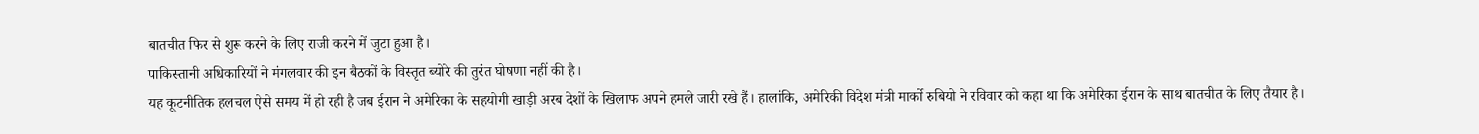बातचीत फिर से शुरू करने के लिए राजी करने में जुटा हुआ है।
पाकिस्तानी अधिकारियों ने मंगलवार की इन बैठकों के विस्तृत ब्योरे की तुरंत घोषणा नहीं की है।
यह कूटनीतिक हलचल ऐसे समय में हो रही है जब ईरान ने अमेरिका के सहयोगी खाड़ी अरब देशों के खिलाफ अपने हमले जारी रखे हैं। हालांकि, अमेरिकी विदेश मंत्री मार्को रुबियो ने रविवार को कहा था कि अमेरिका ईरान के साथ बातचीत के लिए तैयार है।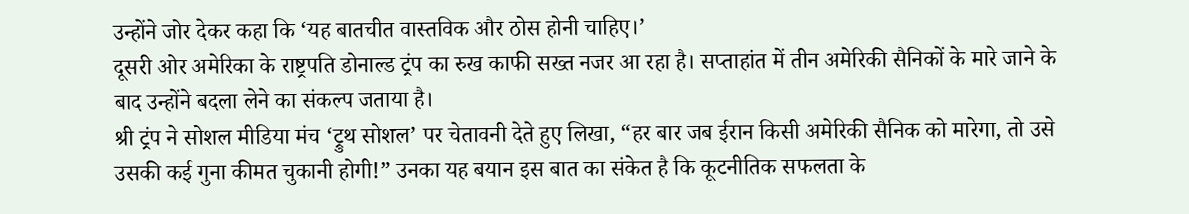उन्होंने जोर देकर कहा कि ‘यह बातचीत वास्तविक और ठोस होनी चाहिए।’
दूसरी ओर अमेरिका के राष्ट्रपति डोनाल्ड ट्रंप का रुख काफी सख्त नजर आ रहा है। सप्ताहांत में तीन अमेरिकी सैनिकों के मारे जाने के बाद उन्होंने बदला लेने का संकल्प जताया है।
श्री ट्रंप ने सोशल मीडिया मंच ‘ट्रुथ सोशल’ पर चेतावनी देते हुए लिखा, “हर बार जब ईरान किसी अमेरिकी सैनिक को मारेगा, तो उसे उसकी कई गुना कीमत चुकानी होगी!” उनका यह बयान इस बात का संकेत है कि कूटनीतिक सफलता के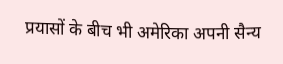प्रयासों के बीच भी अमेरिका अपनी सैन्य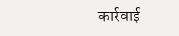कार्रवाई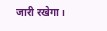जारी रखेगा।